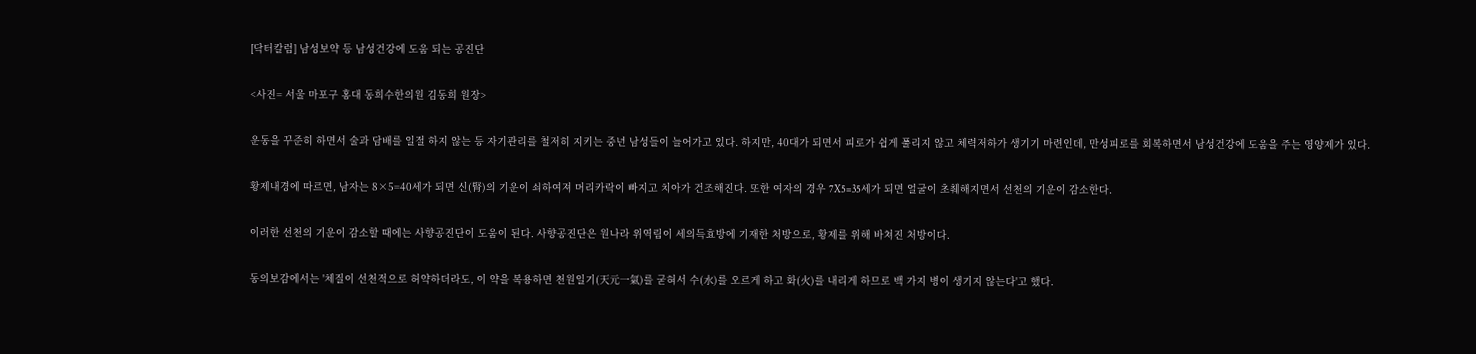[닥터칼럼] 남성보약 등 남성건강에 도움 되는 공진단

<사진= 서울 마포구 홍대 동희수한의원 김동희 원장>

운동을 꾸준히 하면서 술과 담배를 일절 하지 않는 등 자기관리를 철저히 지키는 중년 남성들이 늘어가고 있다. 하지만, 40대가 되면서 피로가 쉽게 풀리지 않고 체력저하가 생기기 마련인데, 만성피로를 회복하면서 남성건강에 도움을 주는 영양제가 있다.

황제내경에 따르면, 남자는 8×5=40세가 되면 신(腎)의 기운이 쇠하여져 머리카락이 빠지고 치아가 건조해진다. 또한 여자의 경우 7X5=35세가 되면 얼굴이 초췌해지면서 선천의 기운이 감소한다.

이러한 선천의 기운이 감소할 때에는 사향공진단이 도움이 된다. 사향공진단은 원나라 위역림이 세의득효방에 기재한 처방으로, 황제를 위해 바쳐진 처방이다.

동의보감에서는 '체질이 선천적으로 허약하더라도, 이 약을 복용하면 천원일기(天元一氣)를 굳혀서 수(水)를 오르게 하고 화(火)를 내리게 하므로 백 가지 병이 생기지 않는다'고 했다.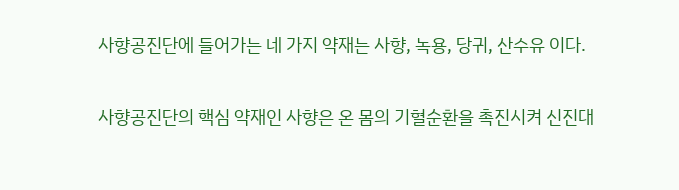사향공진단에 들어가는 네 가지 약재는 사향, 녹용, 당귀, 산수유 이다.

사향공진단의 핵심 약재인 사향은 온 몸의 기혈순환을 촉진시켜 신진대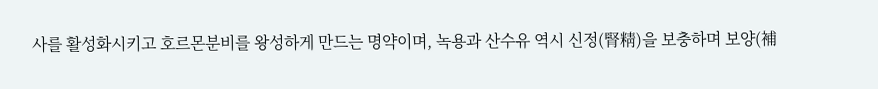사를 활성화시키고 호르몬분비를 왕성하게 만드는 명약이며, 녹용과 산수유 역시 신정(腎精)을 보충하며 보양(補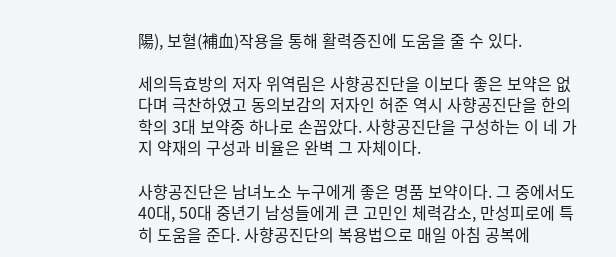陽), 보혈(補血)작용을 통해 활력증진에 도움을 줄 수 있다.

세의득효방의 저자 위역림은 사향공진단을 이보다 좋은 보약은 없다며 극찬하였고 동의보감의 저자인 허준 역시 사향공진단을 한의학의 3대 보약중 하나로 손꼽았다. 사향공진단을 구성하는 이 네 가지 약재의 구성과 비율은 완벽 그 자체이다.

사향공진단은 남녀노소 누구에게 좋은 명품 보약이다. 그 중에서도 40대, 50대 중년기 남성들에게 큰 고민인 체력감소, 만성피로에 특히 도움을 준다. 사향공진단의 복용법으로 매일 아침 공복에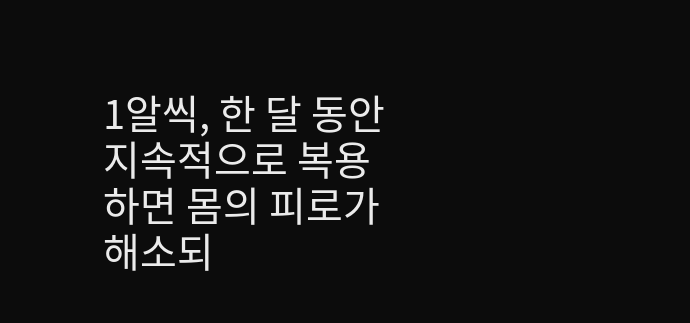1알씩, 한 달 동안 지속적으로 복용하면 몸의 피로가 해소되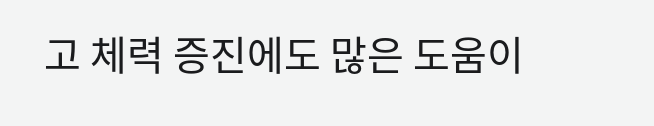고 체력 증진에도 많은 도움이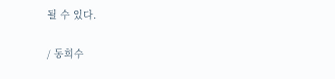될 수 있다.

/ 동희수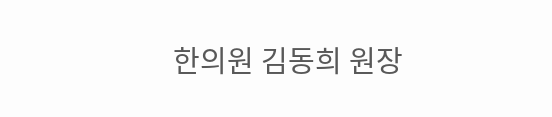한의원 김동희 원장